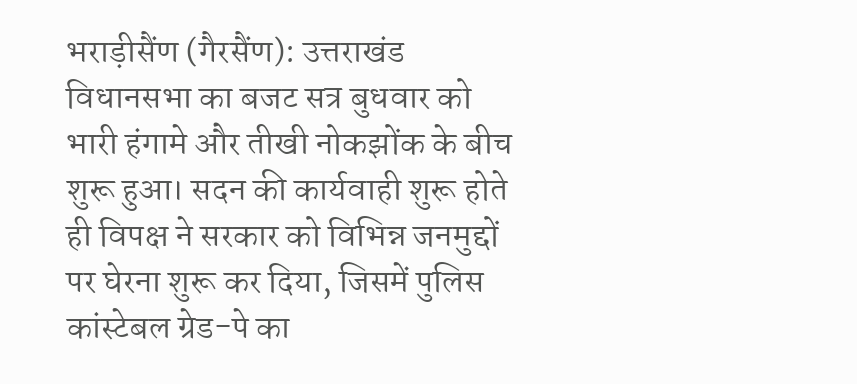भराड़ीसैंण (गैरसैंण): उत्तराखंड विधानसभा का बजट सत्र बुधवार को भारी हंगामे और तीखी नोकझोंक के बीच शुरू हुआ। सदन की कार्यवाही शुरू होते ही विपक्ष ने सरकार को विभिन्न जनमुद्दों पर घेरना शुरू कर दिया, जिसमें पुलिस कांस्टेबल ग्रेड-पे का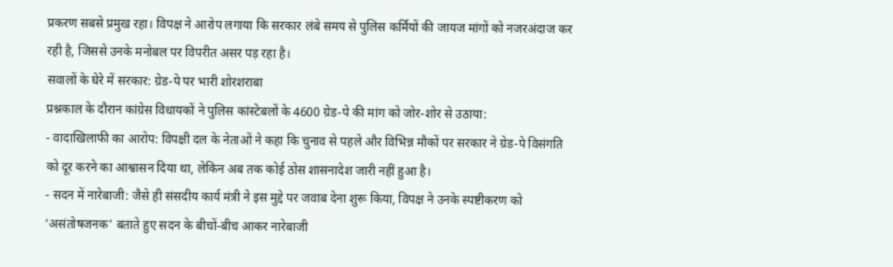प्रकरण सबसे प्रमुख रहा। विपक्ष ने आरोप लगाया कि सरकार लंबे समय से पुलिस कर्मियों की जायज मांगों को नजरअंदाज कर रही है, जिससे उनके मनोबल पर विपरीत असर पड़ रहा है।
सवालों के घेरे में सरकार: ग्रेड-पे पर भारी शोरशराबा
प्रश्नकाल के दौरान कांग्रेस विधायकों ने पुलिस कांस्टेबलों के 4600 ग्रेड-पे की मांग को जोर-शोर से उठाया:
- वादाखिलाफी का आरोप: विपक्षी दल के नेताओं ने कहा कि चुनाव से पहले और विभिन्न मौकों पर सरकार ने ग्रेड-पे विसंगति को दूर करने का आश्वासन दिया था, लेकिन अब तक कोई ठोस शासनादेश जारी नहीं हुआ है।
- सदन में नारेबाजी: जैसे ही संसदीय कार्य मंत्री ने इस मुद्दे पर जवाब देना शुरू किया, विपक्ष ने उनके स्पष्टीकरण को ‘असंतोषजनक’ बताते हुए सदन के बीचों-बीच आकर नारेबाजी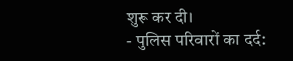शुरू कर दी।
- पुलिस परिवारों का दर्द: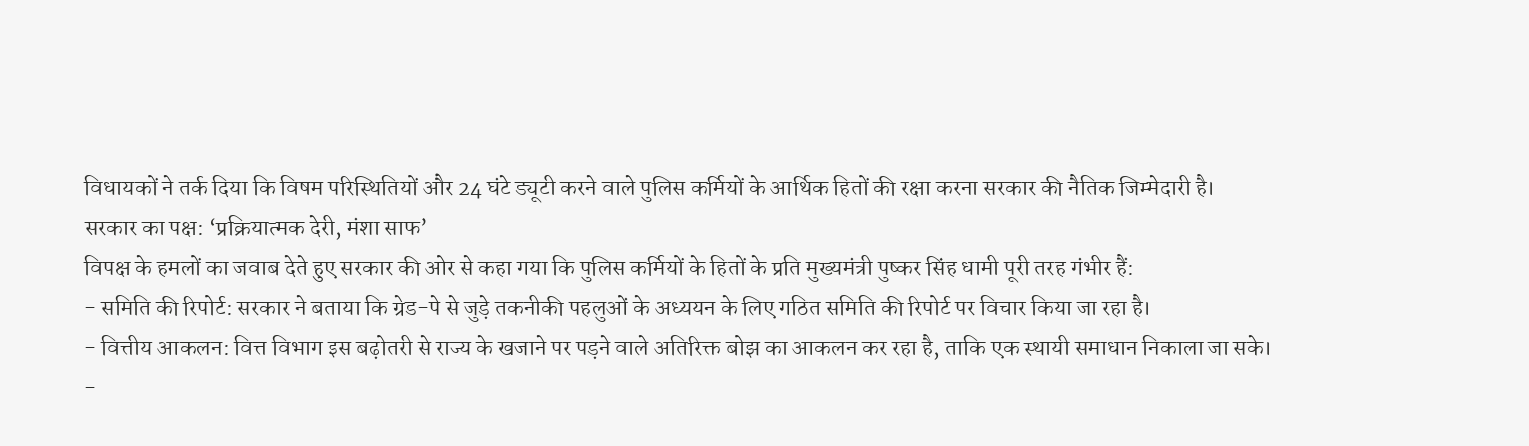विधायकों ने तर्क दिया कि विषम परिस्थितियों और 24 घंटे ड्यूटी करने वाले पुलिस कर्मियों के आर्थिक हितों की रक्षा करना सरकार की नैतिक जिम्मेदारी है।
सरकार का पक्ष: ‘प्रक्रियात्मक देरी, मंशा साफ’
विपक्ष के हमलों का जवाब देते हुए सरकार की ओर से कहा गया कि पुलिस कर्मियों के हितों के प्रति मुख्यमंत्री पुष्कर सिंह धामी पूरी तरह गंभीर हैं:
- समिति की रिपोर्ट: सरकार ने बताया कि ग्रेड-पे से जुड़े तकनीकी पहलुओं के अध्ययन के लिए गठित समिति की रिपोर्ट पर विचार किया जा रहा है।
- वित्तीय आकलन: वित्त विभाग इस बढ़ोतरी से राज्य के खजाने पर पड़ने वाले अतिरिक्त बोझ का आकलन कर रहा है, ताकि एक स्थायी समाधान निकाला जा सके।
-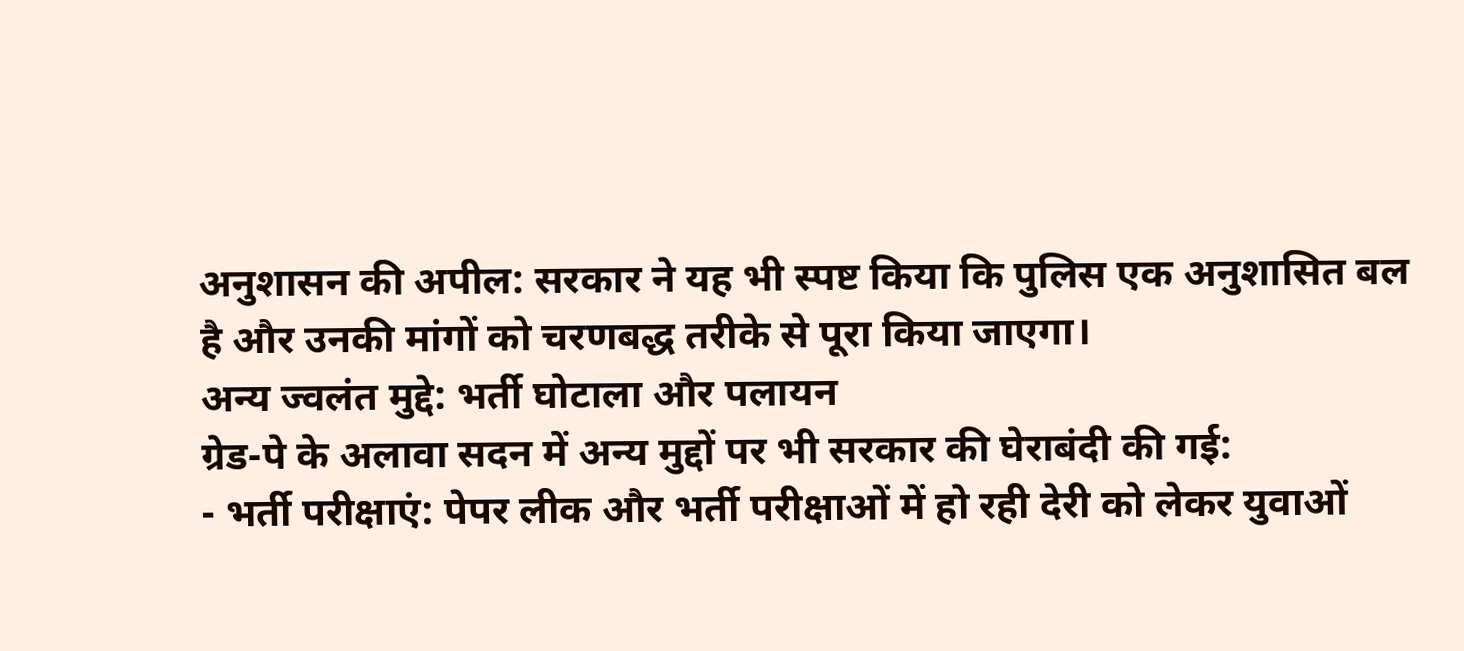अनुशासन की अपील: सरकार ने यह भी स्पष्ट किया कि पुलिस एक अनुशासित बल है और उनकी मांगों को चरणबद्ध तरीके से पूरा किया जाएगा।
अन्य ज्वलंत मुद्दे: भर्ती घोटाला और पलायन
ग्रेड-पे के अलावा सदन में अन्य मुद्दों पर भी सरकार की घेराबंदी की गई:
- भर्ती परीक्षाएं: पेपर लीक और भर्ती परीक्षाओं में हो रही देरी को लेकर युवाओं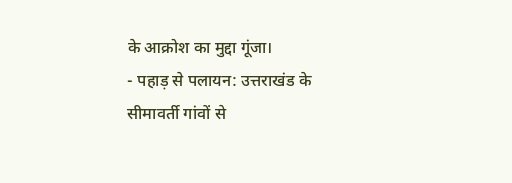के आक्रोश का मुद्दा गूंजा।
- पहाड़ से पलायन: उत्तराखंड के सीमावर्ती गांवों से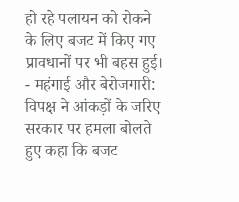हो रहे पलायन को रोकने के लिए बजट में किए गए प्रावधानों पर भी बहस हुई।
- महंगाई और बेरोजगारी: विपक्ष ने आंकड़ों के जरिए सरकार पर हमला बोलते हुए कहा कि बजट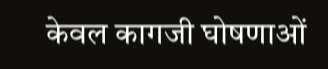केवल कागजी घोषणाओं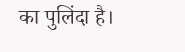का पुलिंदा है।